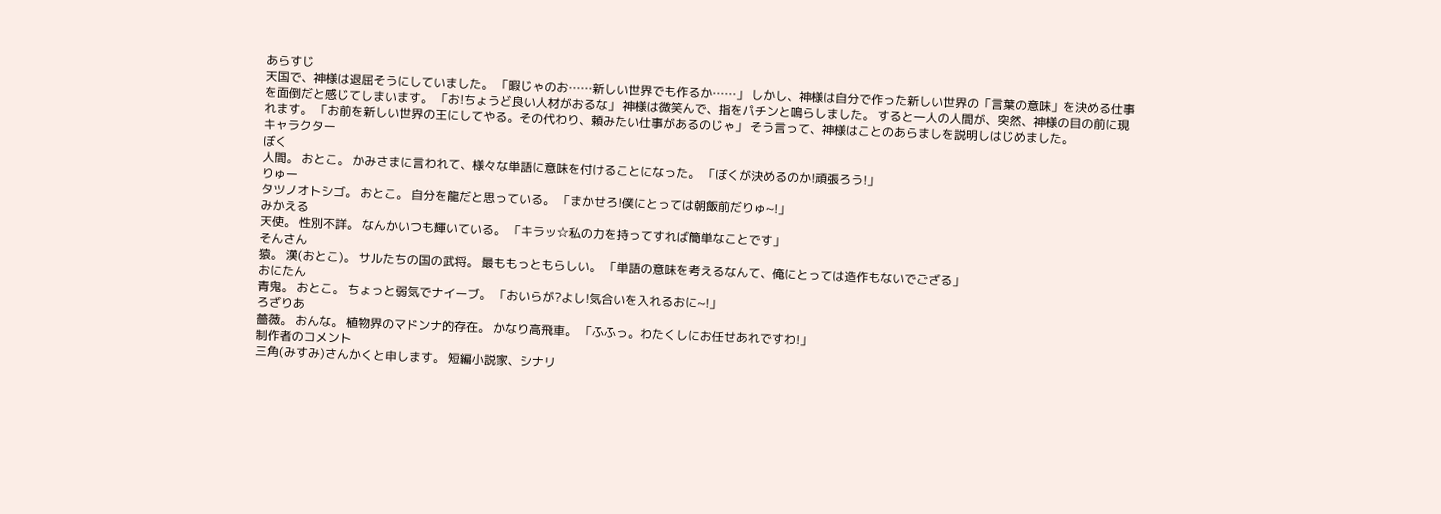あらすじ
天国で、神様は退屈そうにしていました。 「暇じゃのお……新しい世界でも作るか……」 しかし、神様は自分で作った新しい世界の「言葉の意味」を決める仕事を面倒だと感じてしまいます。 「お!ちょうど良い人材がおるな」 神様は微笑んで、指をパチンと鳴らしました。 すると一人の人間が、突然、神様の目の前に現れます。 「お前を新しい世界の王にしてやる。その代わり、頼みたい仕事があるのじゃ」 そう言って、神様はことのあらましを説明しはじめました。
キャラクター
ぼく
人間。 おとこ。 かみさまに言われて、様々な単語に意味を付けることになった。 「ぼくが決めるのか!頑張ろう!」
りゅー
タツノオトシゴ。 おとこ。 自分を龍だと思っている。 「まかせろ!僕にとっては朝飯前だりゅ~!」
みかえる
天使。 性別不詳。 なんかいつも輝いている。 「キラッ☆私の力を持ってすれば簡単なことです」
そんさん
猿。 漢(おとこ)。 サルたちの国の武将。 最ももっともらしい。 「単語の意味を考えるなんて、俺にとっては造作もないでござる」
おにたん
青鬼。 おとこ。 ちょっと弱気でナイーブ。 「おいらが?よし!気合いを入れるおに~!」
ろざりあ
薔薇。 おんな。 植物界のマドンナ的存在。 かなり高飛車。 「ふふっ。わたくしにお任せあれですわ!」
制作者のコメント
三角(みすみ)さんかくと申します。 短編小説家、シナリ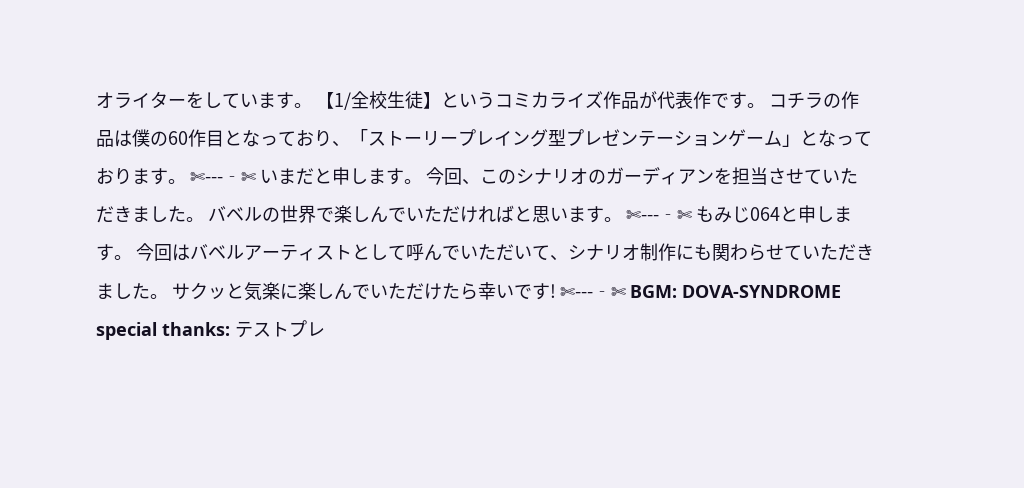オライターをしています。 【1/全校生徒】というコミカライズ作品が代表作です。 コチラの作品は僕の60作目となっており、「ストーリープレイング型プレゼンテーションゲーム」となっております。 ✄---‐✄ いまだと申します。 今回、このシナリオのガーディアンを担当させていただきました。 バベルの世界で楽しんでいただければと思います。 ✄---‐✄ もみじ064と申します。 今回はバベルアーティストとして呼んでいただいて、シナリオ制作にも関わらせていただきました。 サクッと気楽に楽しんでいただけたら幸いです! ✄---‐✄ BGM: DOVA-SYNDROME special thanks: テストプレ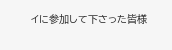イに参加して下さった皆様